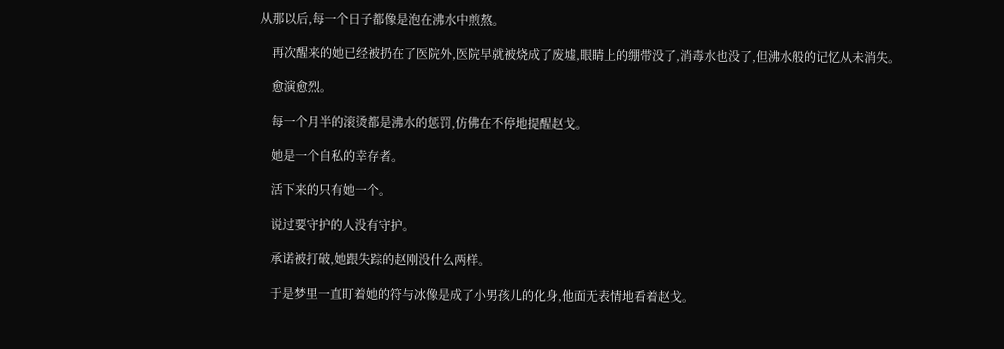从那以后,每一个日子都像是泡在沸水中煎熬。

    再次醒来的她已经被扔在了医院外,医院早就被烧成了废墟,眼睛上的绷带没了,消毒水也没了,但沸水般的记忆从未消失。

    愈演愈烈。

    每一个月半的滚烫都是沸水的惩罚,仿佛在不停地提醒赵戈。

    她是一个自私的幸存者。

    活下来的只有她一个。

    说过要守护的人没有守护。

    承诺被打破,她跟失踪的赵刚没什么两样。

    于是梦里一直盯着她的符与冰像是成了小男孩儿的化身,他面无表情地看着赵戈。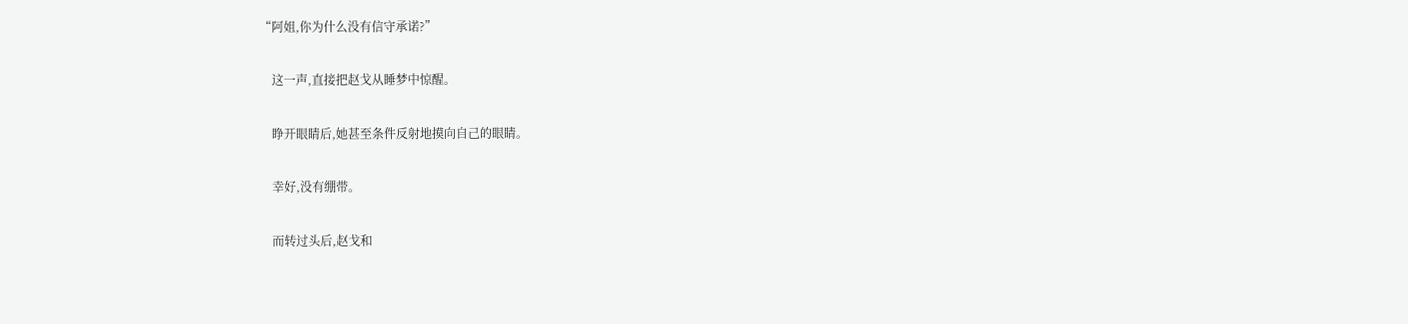“阿姐,你为什么没有信守承诺?”

    这一声,直接把赵戈从睡梦中惊醒。

    睁开眼睛后,她甚至条件反射地摸向自己的眼睛。

    幸好,没有绷带。

    而转过头后,赵戈和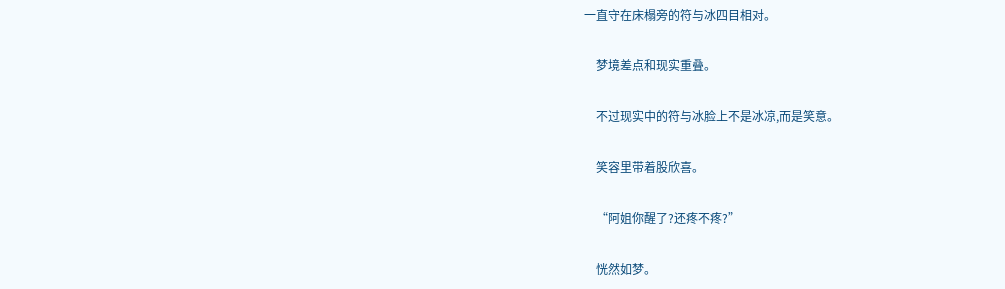一直守在床榻旁的符与冰四目相对。

    梦境差点和现实重叠。

    不过现实中的符与冰脸上不是冰凉,而是笑意。

    笑容里带着股欣喜。

    “阿姐你醒了?还疼不疼?”

    恍然如梦。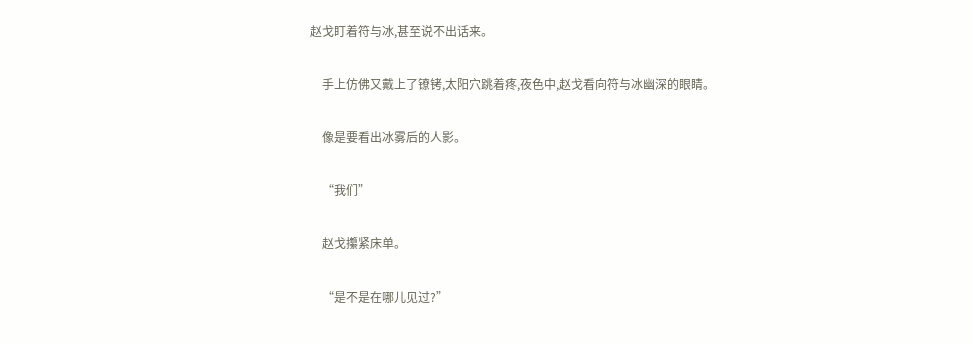赵戈盯着符与冰,甚至说不出话来。

    手上仿佛又戴上了镣铐,太阳穴跳着疼,夜色中,赵戈看向符与冰幽深的眼睛。

    像是要看出冰雾后的人影。

    “我们”

    赵戈攥紧床单。

    “是不是在哪儿见过?”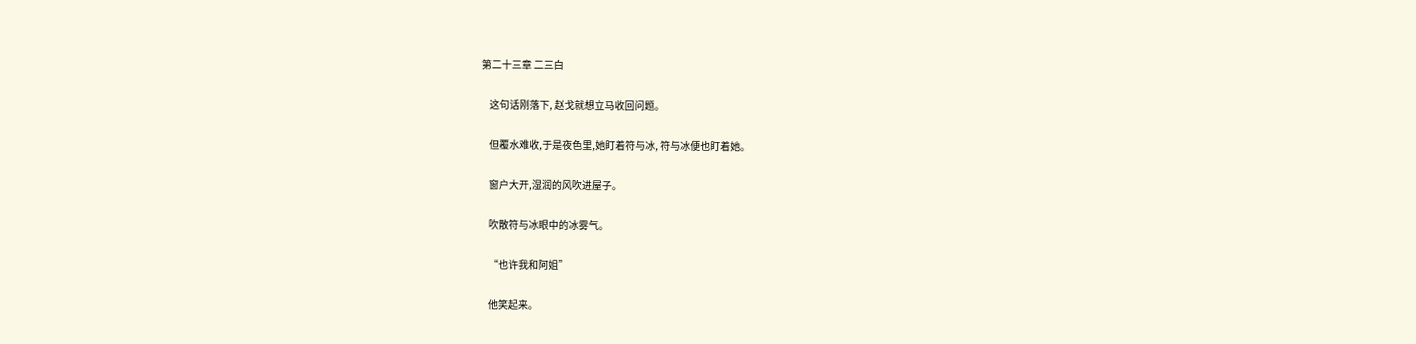第二十三章 二三白

    这句话刚落下, 赵戈就想立马收回问题。

    但覆水难收,于是夜色里,她盯着符与冰, 符与冰便也盯着她。

    窗户大开,湿润的风吹进屋子。

    吹散符与冰眼中的冰雾气。

    “也许我和阿姐”

    他笑起来。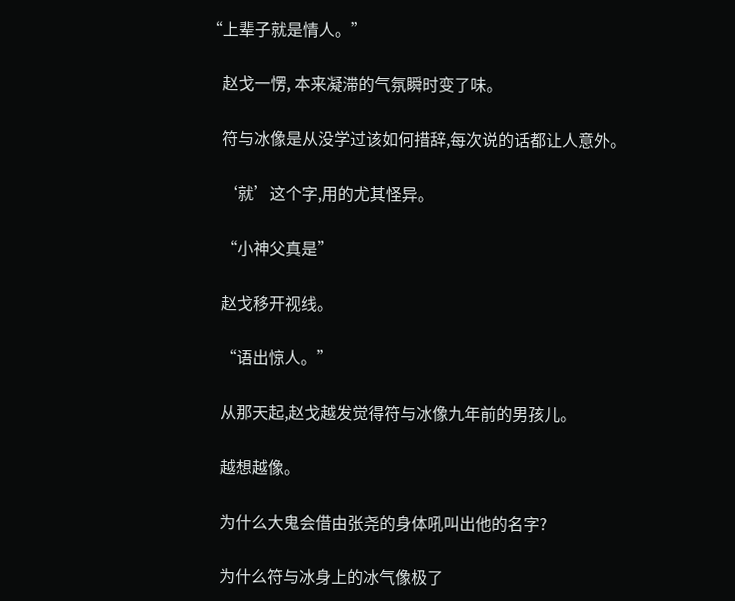“上辈子就是情人。”

    赵戈一愣, 本来凝滞的气氛瞬时变了味。

    符与冰像是从没学过该如何措辞,每次说的话都让人意外。

    ‘就’这个字,用的尤其怪异。

    “小神父真是”

    赵戈移开视线。

    “语出惊人。”

    从那天起,赵戈越发觉得符与冰像九年前的男孩儿。

    越想越像。

    为什么大鬼会借由张尧的身体吼叫出他的名字?

    为什么符与冰身上的冰气像极了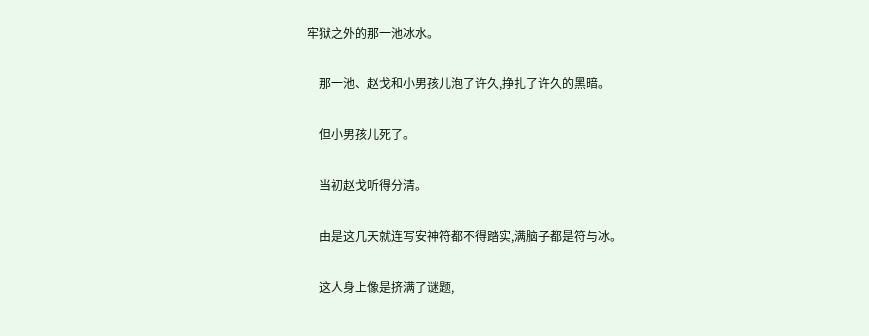牢狱之外的那一池冰水。

    那一池、赵戈和小男孩儿泡了许久,挣扎了许久的黑暗。

    但小男孩儿死了。

    当初赵戈听得分清。

    由是这几天就连写安神符都不得踏实,满脑子都是符与冰。

    这人身上像是挤满了谜题,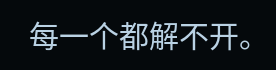每一个都解不开。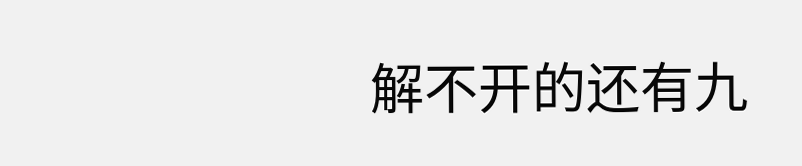解不开的还有九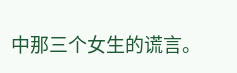中那三个女生的谎言。